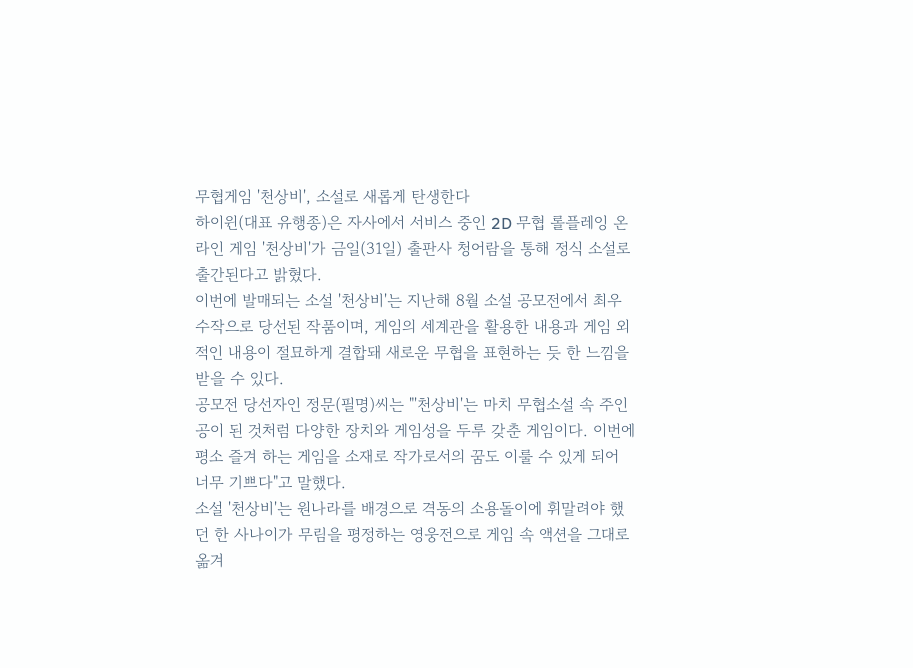무협게임 '천상비', 소설로 새롭게 탄생한다
하이윈(대표 유행종)은 자사에서 서비스 중인 2D 무협 롤플레잉 온라인 게임 '천상비'가 금일(31일) 출판사 청어람을 통해 정식 소설로 출간된다고 밝혔다.
이번에 발매되는 소설 '천상비'는 지난해 8월 소설 공모전에서 최우수작으로 당선된 작품이며, 게임의 세계관을 활용한 내용과 게임 외적인 내용이 절묘하게 결합돼 새로운 무협을 표현하는 듯 한 느낌을 받을 수 있다.
공모전 당선자인 정문(필명)씨는 "'천상비'는 마치 무협소설 속 주인공이 된 것처럼 다양한 장치와 게임성을 두루 갖춘 게임이다. 이번에 평소 즐겨 하는 게임을 소재로 작가로서의 꿈도 이룰 수 있게 되어 너무 기쁘다"고 말했다.
소설 '천상비'는 원나라를 배경으로 격동의 소용돌이에 휘말려야 했던 한 사나이가 무림을 평정하는 영웅전으로 게임 속 액션을 그대로 옮겨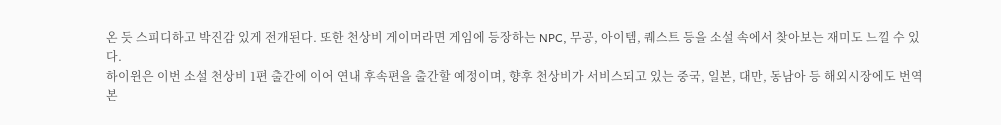온 듯 스피디하고 박진감 있게 전개된다. 또한 천상비 게이머라면 게임에 등장하는 NPC, 무공, 아이템, 퀘스트 등을 소설 속에서 찾아보는 재미도 느낄 수 있다.
하이윈은 이번 소설 천상비 1편 출간에 이어 연내 후속편을 출간할 예정이며, 향후 천상비가 서비스되고 있는 중국, 일본, 대만, 동남아 등 해외시장에도 번역본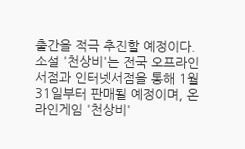출간을 적극 추진할 예정이다.
소설 '천상비'는 전국 오프라인서점과 인터넷서점을 통해 1월31일부터 판매될 예정이며, 온라인게임 '천상비'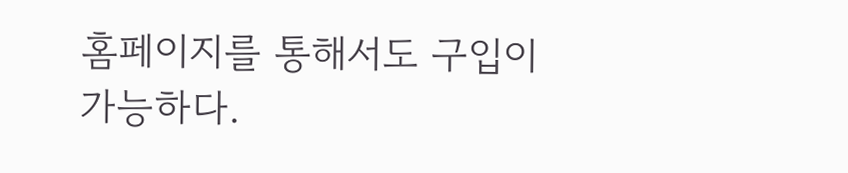홈페이지를 통해서도 구입이 가능하다.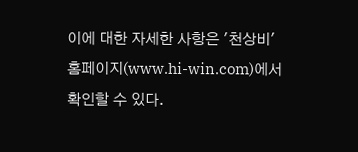이에 대한 자세한 사항은 '천상비' 홈페이지(www.hi-win.com)에서 확인할 수 있다.